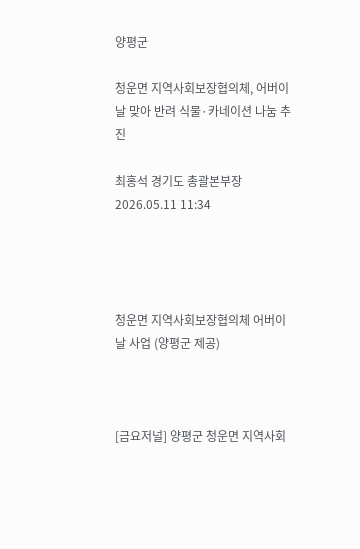양평군

청운면 지역사회보장협의체, 어버이날 맞아 반려 식물·카네이션 나눔 추진

최홍석 경기도 총괄본부장 2026.05.11 11:34




청운면 지역사회보장협의체 어버이날 사업 (양평군 제공)



[금요저널] 양평군 청운면 지역사회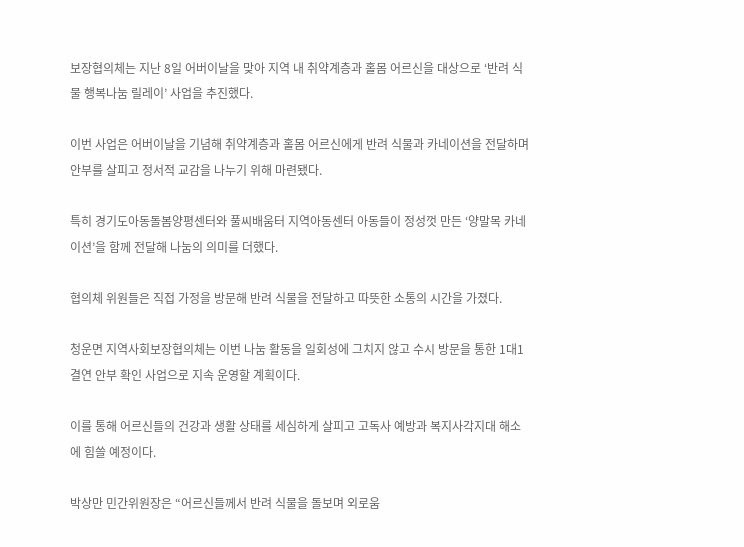보장협의체는 지난 8일 어버이날을 맞아 지역 내 취약계층과 홀몸 어르신을 대상으로 ‘반려 식물 행복나눔 릴레이’ 사업을 추진했다.

이번 사업은 어버이날을 기념해 취약계층과 홀몸 어르신에게 반려 식물과 카네이션을 전달하며 안부를 살피고 정서적 교감을 나누기 위해 마련됐다.

특히 경기도아동돌봄양평센터와 풀씨배움터 지역아동센터 아동들이 정성껏 만든 ‘양말목 카네이션’을 함께 전달해 나눔의 의미를 더했다.

협의체 위원들은 직접 가정을 방문해 반려 식물을 전달하고 따뜻한 소통의 시간을 가졌다.

청운면 지역사회보장협의체는 이번 나눔 활동을 일회성에 그치지 않고 수시 방문을 통한 1대1 결연 안부 확인 사업으로 지속 운영할 계획이다.

이를 통해 어르신들의 건강과 생활 상태를 세심하게 살피고 고독사 예방과 복지사각지대 해소에 힘쓸 예정이다.

박상만 민간위원장은 “어르신들께서 반려 식물을 돌보며 외로움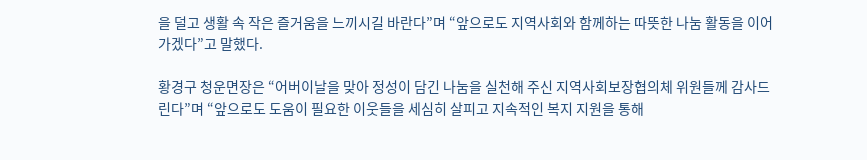을 덜고 생활 속 작은 즐거움을 느끼시길 바란다”며 “앞으로도 지역사회와 함께하는 따뜻한 나눔 활동을 이어가겠다”고 말했다.

황경구 청운면장은 “어버이날을 맞아 정성이 담긴 나눔을 실천해 주신 지역사회보장협의체 위원들께 감사드린다”며 “앞으로도 도움이 필요한 이웃들을 세심히 살피고 지속적인 복지 지원을 통해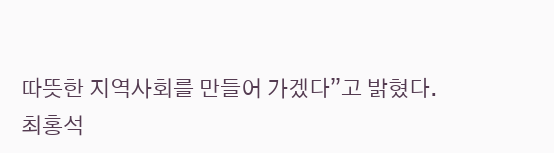따뜻한 지역사회를 만들어 가겠다”고 밝혔다.
최홍석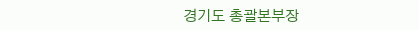경기도 총괄본부장